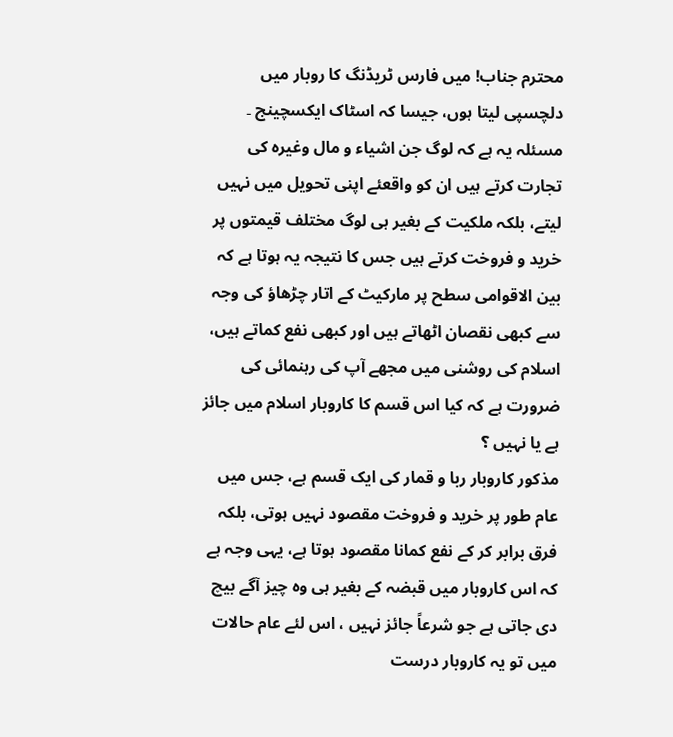محترم جناب! میں فارس ٹریڈنگ کا روبار میں دلچسپی لیتا ہوں، جیسا کہ اسٹاک ایکسچینج ۔ مسئلہ یہ ہے کہ لوگ جن اشیاء و مال وغیرہ کی تجارت کرتے ہیں ان کو واقعئے اپنی تحویل میں نہیں لیتے، بلکہ ملکیت کے بغیر ہی لوگ مختلف قیمتوں پر خرید و فروخت کرتے ہیں جس کا نتیجہ یہ ہوتا ہے کہ بین الاقوامی سطح پر مارکیٹ کے اتار چڑھاؤ کی وجہ سے کبھی نقصان اٹھاتے ہیں اور کبھی نفع کماتے ہیں، اسلام کی روشنی میں مجھے آپ کی رہنمائی کی ضرورت ہے کہ کیا اس قسم کا کاروبار اسلام میں جائز ہے یا نہیں ؟
مذکور کاروبار ربا و قمار کی ایک قسم ہے، جس میں عام طور پر خرید و فروخت مقصود نہیں ہوتی، بلکہ فرق برابر کر کے نفع کمانا مقصود ہوتا ہے، یہی وجہ ہے کہ اس کاروبار میں قبضہ کے بغیر ہی وہ چیز آگے بیچ دی جاتی ہے جو شرعاً جائز نہیں ، اس لئے عام حالات میں تو یہ کاروبار درست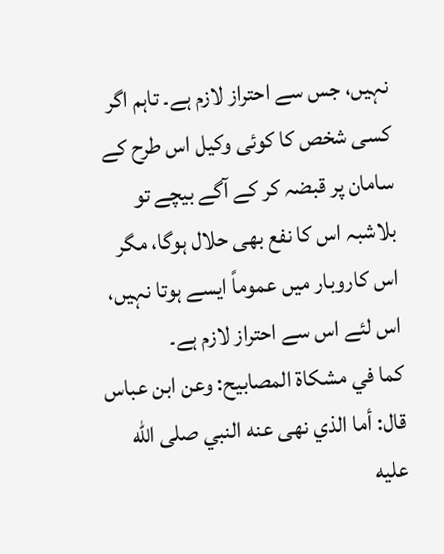نہیں، جس سے احتراز لازم ہے۔ تاہم اگر کسی شخص کا کوئی وکیل اس طرح کے سامان پر قبضہ کر کے آگے بیچے تو بلاشبہ اس کا نفع بھی حلال ہوگا، مگر اس کاروبار میں عموماً ایسے ہوتا نہیں، اس لئے اس سے احتراز لازم ہے۔
كما في مشكاة المصابيح: وعن ابن عباس قال: أما الذي نهى عنه النبي صلى الله عليه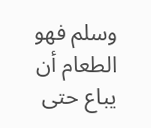وسلم فهو الطعام أن يباع حتى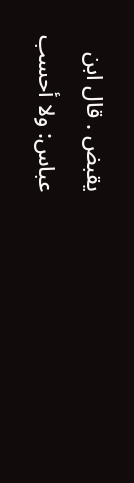يقبض . قال ابن عباس: ولا أحسب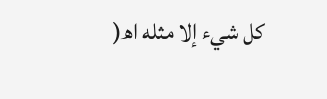كل شيء إلا مثله اھ(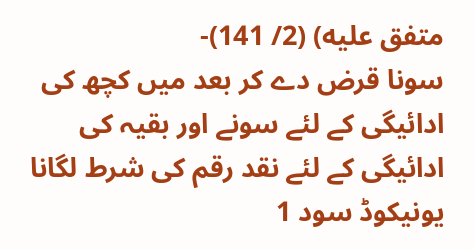متفق عليه) (2/ 141)-
سونا قرض دے کر بعد میں کچھ کی ادائیگی کے لئے سونے اور بقیہ کی ادائیگی کے لئے نقد رقم کی شرط لگانا
یونیکوڈ سود 1